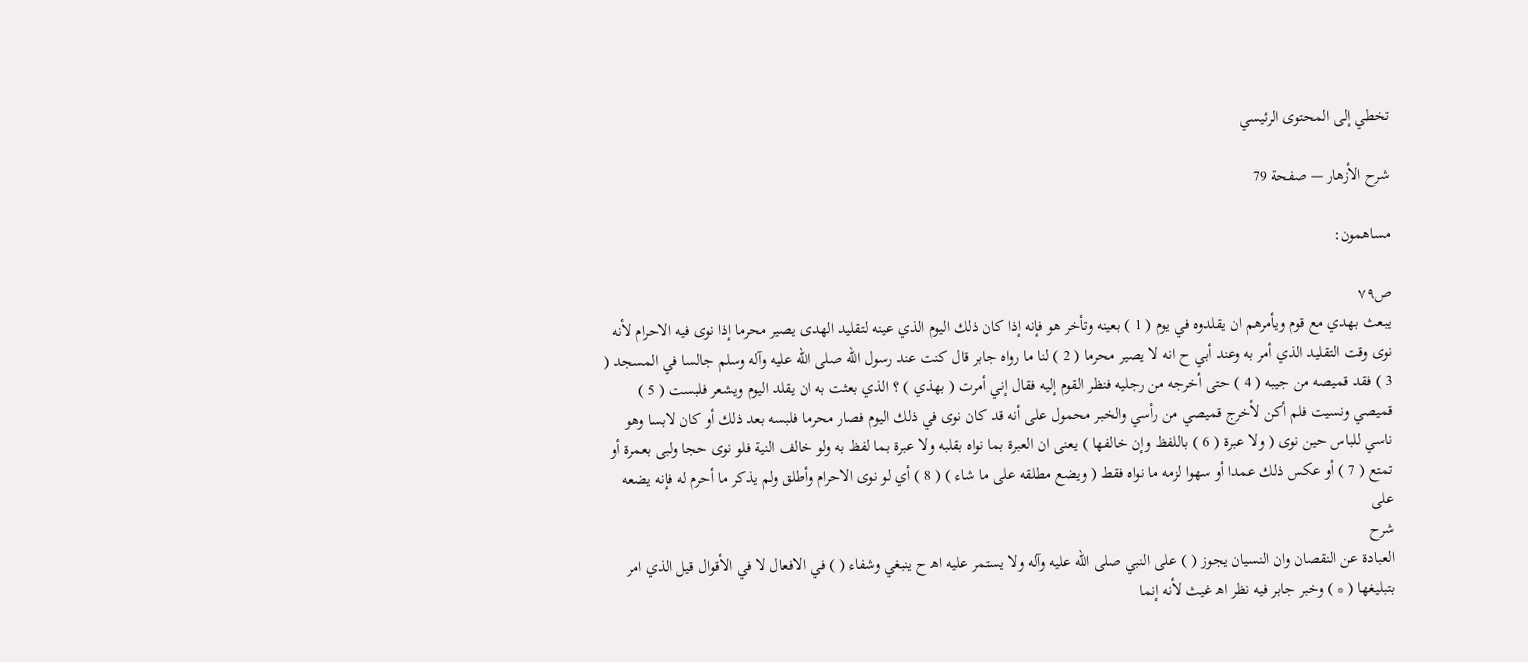تخطي إلى المحتوى الرئيسي

شرح الأزهار — صفحة 79

مساهمون:

ص٧٩
يبعث بهدي مع قوم ويأمرهم ان يقلدوه في يوم ( 1 ) بعينه وتأخر هو فإنه إذا كان ذلك اليوم الذي عينه لتقليد الهدى يصير محرما إذا نوى فيه الاحرام لأنه نوى وقت التقليد الذي أمر به وعند أبي ح انه لا يصير محرما ( 2 ) لنا ما رواه جابر قال كنت عند رسول الله صلى الله عليه وآله وسلم جالسا في المسجد ( 3 ) فقد قميصه من جيبه ( 4 ) حتى أخرجه من رجليه فنظر القوم إليه فقال إني أمرت ( بهذي ) ؟ الذي بعثت به ان يقلد اليوم ويشعر فلبست ( 5 ) قميصي ونسيت فلم أكن لأخرج قميصي من رأسي والخبر محمول على أنه قد كان نوى في ذلك اليوم فصار محرما فلبسه بعد ذلك أو كان لابسا وهو ناسي للباس حين نوى ( ولا عبرة ( 6 ) باللفظ وإن خالفها ) يعنى ان العبرة بما نواه بقلبه ولا عبرة بما لفظ به ولو خالف النية فلو نوى حجا ولبى بعمرة أو تمتع ( 7 ) أو عكس ذلك عمدا أو سهوا لزمه ما نواه فقط ( ويضع مطلقه على ما شاء ) ( 8 ) أي لو نوى الاحرام وأطلق ولم يذكر ما أحرم له فإنه يضعه على
شرح
العبادة عن النقصان وان النسيان يجوز ( ) على النبي صلى الله عليه وآله ولا يستمر عليه اه‍ ح ينبغي وشفاء ( ) في الافعال لا في الأقوال قيل الذي امر بتبليغها ( * ) وخبر جابر فيه نظر اه‍ غيث لأنه إنما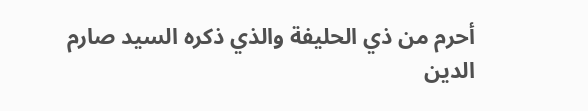أحرم من ذي الحليفة والذي ذكره السيد صارم الدين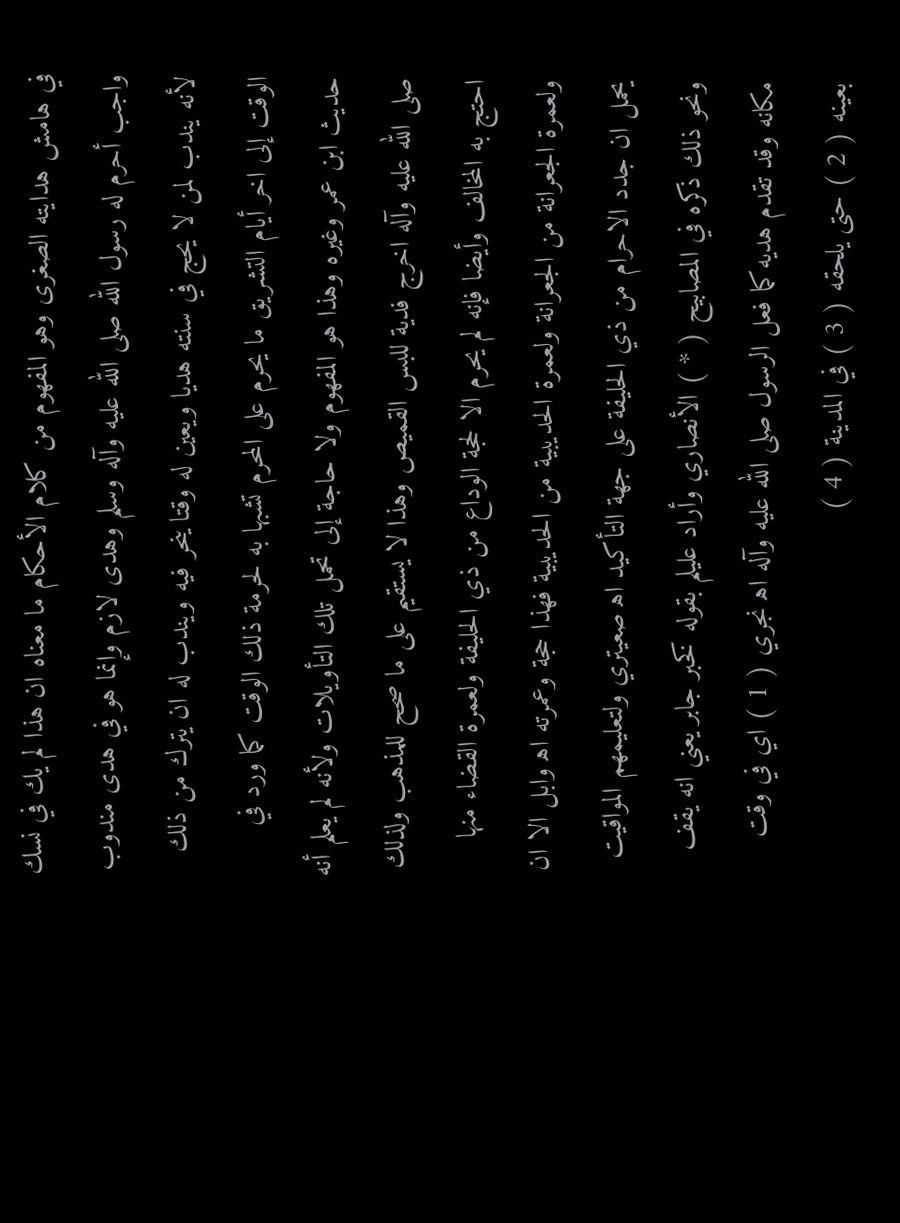في هامش هدايته الصغرى وهو المفهوم من كلام الأحكام ما معناه ان هذا لم يك في نسك واجب أحرم له رسول الله صلى الله عليه وآله وسلم وهدى لازم وإنما هو في هدى مندوب لأنه يندب لمن لا يحج في سنته هديا ويعين له وقتا ينحر فيه ويندب له ان يترك من ذلك الوقت إلى اخر أيام التشريق ما يحرم على المحرم تشبها به لحرمة ذلك الوقت كما ورد في حديث ابن عمر وغيره وهذا هو المفهوم ولا حاجة إلى تحمل تلك التأويلات ولأنه لم يعلم أنه صلى الله عليه وآله اخرج فدية للبس القميص وهذا لا يستقيم على ما صحح للمذهب ولذلك احتج به المخالف وأيضا فإنه لم يحرم الا لحجة الوداع من ذي الحليفة ولعمرة القضاء منها ولعمرة الجعرانة من الجعرانة ولعمرة الحديبية من الحديبية فهذا حجة وعمرته اه‍ وابل الا ان يحمل ان جدد الاحرام من ذي الحليفة على جهة التأكيد اه‍ صعيتري ولتعليمهم المواقيت ونحو ذلك ذكره في المصابيح ( * ) الأنصاري وأراد عليلم بقوله كخبر جابر يعني انه يقف مكانه وقد تقدم هديه كما فعل الرسول صلى الله عليه وآله اه‍ نجري ( 1 ) اي في وقت بعينه ( 2 ) حتى يلحقه ( 3 ) في المدينة ( 4 )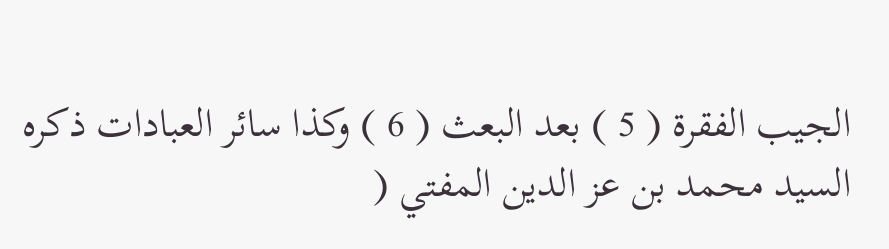الجيب الفقرة ( 5 ) بعد البعث ( 6 ) وكذا سائر العبادات ذكره السيد محمد بن عز الدين المفتي (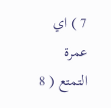7 ) اي عمرة التمتع ( 8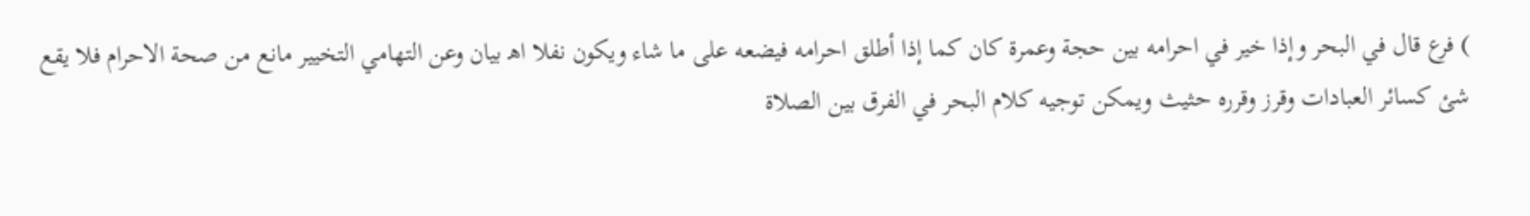) فرع قال في البحر وإذا خير في احرامه بين حجة وعمرة كان كما إذا أطلق احرامه فيضعه على ما شاء ويكون نفلا اه‍ بيان وعن التهامي التخيير مانع من صحة الاحرام فلا يقع شئ كسائر العبادات وقرز وقرره حثيث ويمكن توجيه كلام البحر في الفرق بين الصلاة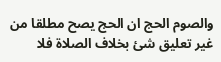والصوم الحج ان الحج يصح مطلقا من غير تعليق شئ بخلاف الصلاة فلا